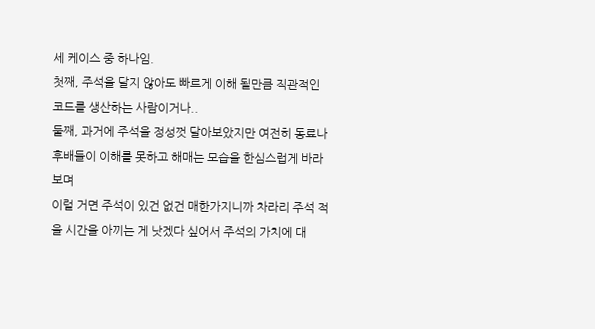세 케이스 중 하나임.
첫째, 주석을 달지 않아도 빠르게 이해 될만큼 직관적인 코드를 생산하는 사람이거나..
둘째, 과거에 주석을 정성껏 달아보았지만 여전히 동료나 후배들이 이해를 못하고 해매는 모습을 한심스럽게 바라보며
이럴 거면 주석이 있건 없건 매한가지니까 차라리 주석 적을 시간을 아끼는 게 낫겠다 싶어서 주석의 가치에 대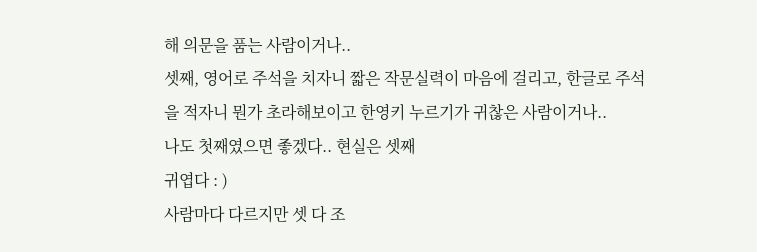해 의문을 품는 사람이거나..
셋째, 영어로 주석을 치자니 짧은 작문실력이 마음에 걸리고, 한글로 주석을 적자니 뭔가 초라해보이고 한영키 누르기가 귀찮은 사람이거나..
나도 첫째였으면 좋겠다.. 현실은 셋째
귀엽다 : )
사람마다 다르지만 셋 다 조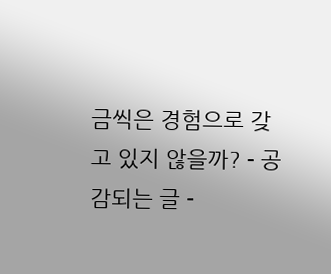금씩은 경험으로 갖고 있지 않을까? - 공감되는 글 -